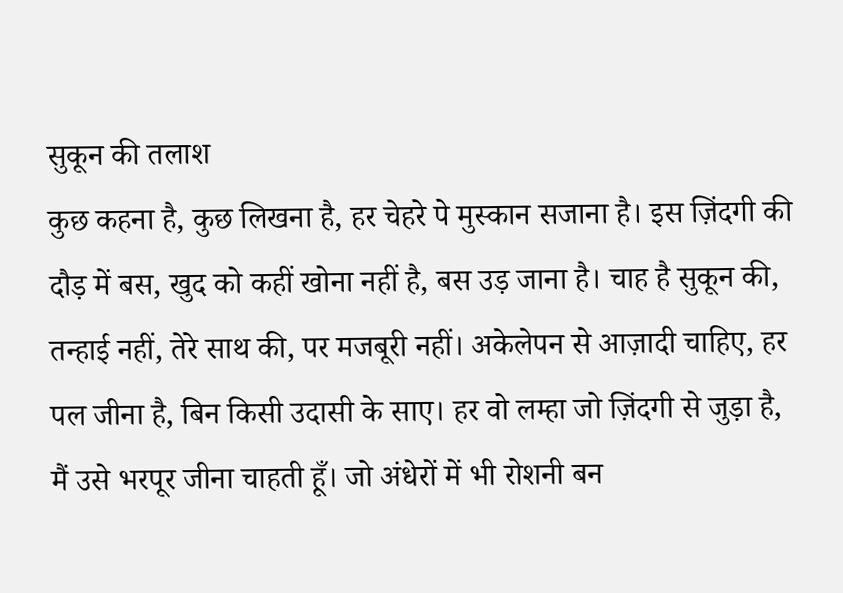सुकून की तलाश
कुछ कहना है, कुछ लिखना है, हर चेहरे पे मुस्कान सजाना है। इस ज़िंदगी की दौड़ में बस, खुद को कहीं खोना नहीं है, बस उड़ जाना है। चाह है सुकून की, तन्हाई नहीं, तेरे साथ की, पर मजबूरी नहीं। अकेलेपन से आज़ादी चाहिए, हर पल जीना है, बिन किसी उदासी के साए। हर वो लम्हा जो ज़िंदगी से जुड़ा है, मैं उसे भरपूर जीना चाहती हूँ। जो अंधेरों में भी रोशनी बन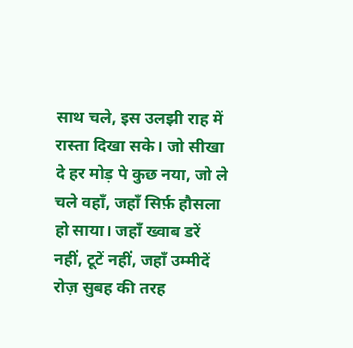साथ चले, इस उलझी राह में रास्ता दिखा सके। जो सीखा दे हर मोड़ पे कुछ नया, जो ले चले वहाँ, जहाँ सिर्फ़ हौसला हो साया। जहाँ ख्वाब डरें नहीं, टूटें नहीं, जहाँ उम्मीदें रोज़ सुबह की तरह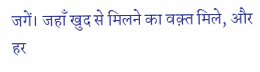जगें। जहाँ खुद से मिलने का वक़्त मिले, और हर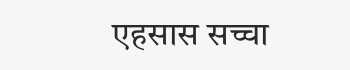एहसास सच्चा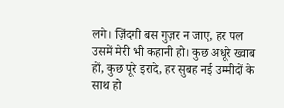लगे। ज़िंदगी बस गुज़र न जाए, हर पल उसमें मेरी भी कहानी हो। कुछ अधूरे ख्वाब हों, कुछ पूरे इरादे, हर सुबह नई उम्मीदों के साथ हो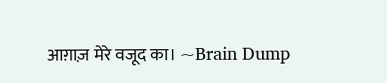आग़ाज़ मेरे वजूद का। ~Brain Dump